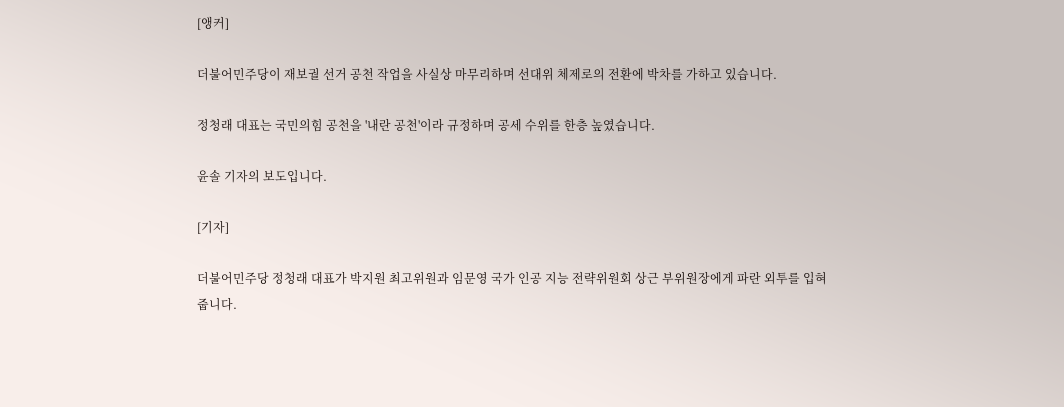[앵커]

더불어민주당이 재보궐 선거 공천 작업을 사실상 마무리하며 선대위 체제로의 전환에 박차를 가하고 있습니다.

정청래 대표는 국민의힘 공천을 '내란 공천'이라 규정하며 공세 수위를 한층 높였습니다.

윤솔 기자의 보도입니다.

[기자]

더불어민주당 정청래 대표가 박지원 최고위원과 임문영 국가 인공 지능 전략위원회 상근 부위원장에게 파란 외투를 입혀줍니다.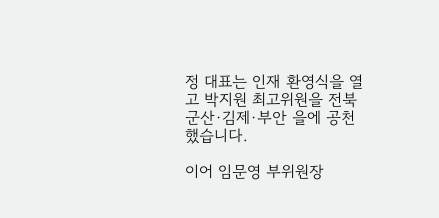정 대표는 인재 환영식을 열고 박지원 최고위원을 전북 군산·김제·부안 을에 공천했습니다.

이어 임문영 부위원장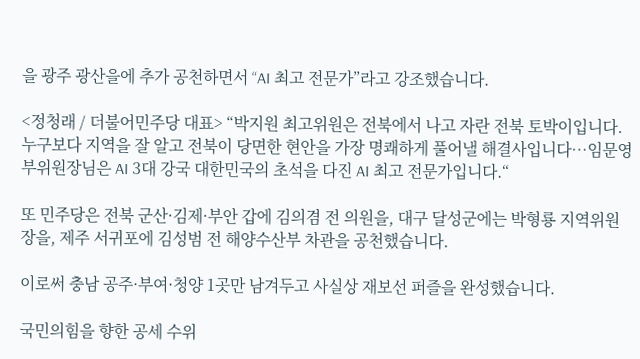을 광주 광산을에 추가 공천하면서 “AI 최고 전문가”라고 강조했습니다.

<정청래 / 더불어민주당 대표> “박지원 최고위원은 전북에서 나고 자란 전북 토박이입니다. 누구보다 지역을 잘 알고 전북이 당면한 현안을 가장 명쾌하게 풀어낼 해결사입니다…임문영 부위원장님은 AI 3대 강국 대한민국의 초석을 다진 AI 최고 전문가입니다.“

또 민주당은 전북 군산·김제·부안 갑에 김의겸 전 의원을, 대구 달성군에는 박형룡 지역위원장을, 제주 서귀포에 김성범 전 해양수산부 차관을 공천했습니다.

이로써 충남 공주·부여·청양 1곳만 남겨두고 사실상 재보선 퍼즐을 완성했습니다.

국민의힘을 향한 공세 수위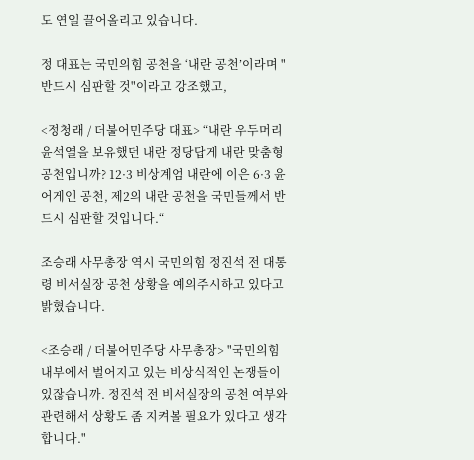도 연일 끌어올리고 있습니다.

정 대표는 국민의힘 공천을 ‘내란 공천’이라며 "반드시 심판할 것"이라고 강조했고,

<정청래 / 더불어민주당 대표> “내란 우두머리 윤석열을 보유했던 내란 정당답게 내란 맞춤형 공천입니까? 12·3 비상계엄 내란에 이은 6·3 윤 어게인 공천, 제2의 내란 공천을 국민들께서 반드시 심판할 것입니다.“

조승래 사무총장 역시 국민의힘 정진석 전 대통령 비서실장 공천 상황을 예의주시하고 있다고 밝혔습니다.

<조승래 / 더불어민주당 사무총장> "국민의힘 내부에서 벌어지고 있는 비상식적인 논쟁들이 있잖습니까. 정진석 전 비서실장의 공천 여부와 관련해서 상황도 좀 지켜볼 필요가 있다고 생각합니다."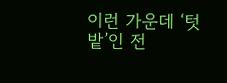이런 가운데 ‘텃밭’인 전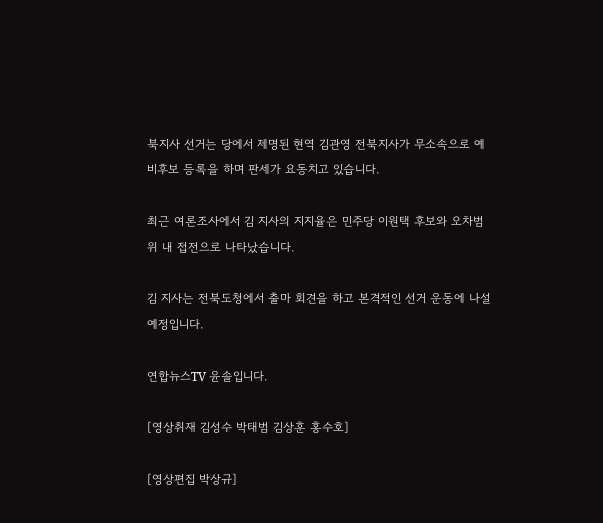북지사 선거는 당에서 제명된 현역 김관영 전북지사가 무소속으로 예비후보 등록을 하며 판세가 요동치고 있습니다.

최근 여론조사에서 김 지사의 지지율은 민주당 이원택 후보와 오차범위 내 접전으로 나타났습니다.

김 지사는 전북도청에서 출마 회견을 하고 본격적인 선거 운동에 나설 예정입니다.

연합뉴스TV 윤솔입니다.

[영상취재 김성수 박태범 김상훈 홍수호]

[영상편집 박상규]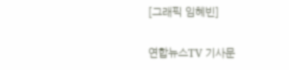[그래픽 임혜빈]

연합뉴스TV 기사문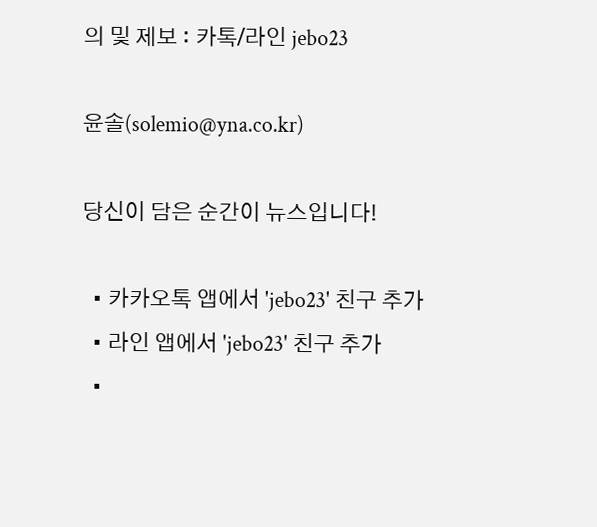의 및 제보 : 카톡/라인 jebo23

윤솔(solemio@yna.co.kr)

당신이 담은 순간이 뉴스입니다!

  • 카카오톡 앱에서 'jebo23' 친구 추가
  • 라인 앱에서 'jebo23' 친구 추가
  •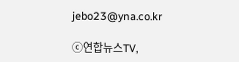jebo23@yna.co.kr

ⓒ연합뉴스TV,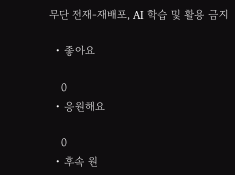무단 전재-재배포, AI 학습 및 활용 금지

  • 좋아요

    0
  • 응원해요

    0
  • 후속 원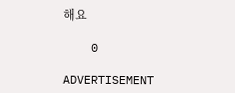해요

    0

ADVERTISEMENT